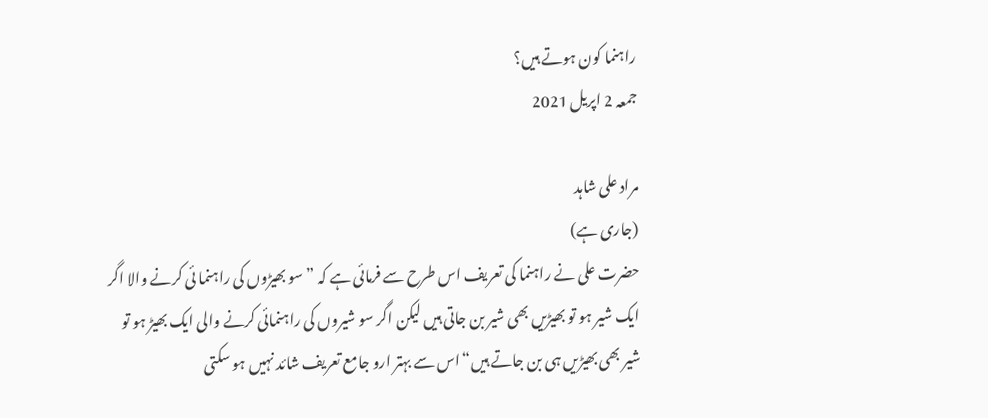راہنما کون ہوتے ہیں؟
جمعہ 2 اپریل 2021

مراد علی شاہد
(جاری ہے)
حضرت علی نے راہنما کی تعریف اس طرح سے فرمائی ہے کہ ”سو بھیڑوں کی راہنما ئی کرنے والا اگر ایک شیر ہو تو بھیڑیں بھی شیر بن جاتی ہیں لیکن اگر سو شیروں کی راہنمائی کرنے والی ایک بھیڑ ہو تو شیر بھی بھیڑیں ہی بن جاتے ہیں“اس سے بہتر ارو جامع تعریف شائد نہیں ہو سکتی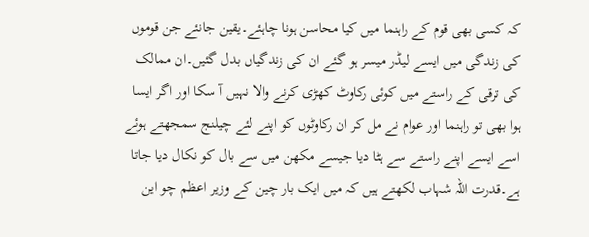کہ کسی بھی قوم کے راہنما میں کیا محاسن ہونا چاہئے۔یقین جانئے جن قوموں کی زندگی میں ایسے لیڈر میسر ہو گئے ان کی زندگیاں بدل گئیں۔ان ممالک کی ترقی کے راستے میں کوئی رکاوٹ کھڑی کرنے والا نہیں آ سکا اور اگر ایسا ہوا بھی تو راہنما اور عوام نے مل کر ان رکاوٹوں کو اپنے لئے چیلنج سمجھتے ہوئے اسے ایسے اپنے راستے سے ہٹا دیا جیسے مکھن میں سے بال کو نکال دیا جاتا ہے۔قدرت اللہ شہاب لکھتے ہیں کہ میں ایک بار چین کے وزیر اعظم چو این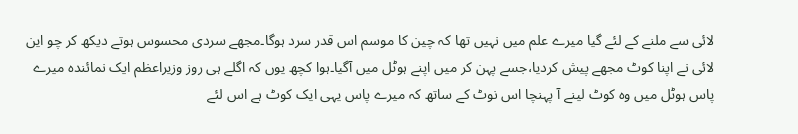لائی سے ملنے کے لئے گیا میرے علم میں نہیں تھا کہ چین کا موسم اس قدر سرد ہوگا۔مجھے سردی محسوس ہوتے دیکھ کر چو این لائی نے اپنا کوٹ مجھے پیش کردیا،جسے پہن کر میں اپنے ہوٹل میں آگیا۔ہوا کچھ یوں کہ اگلے ہی روز وزیراعظم ایک نمائندہ میرے پاس ہوٹل میں وہ کوٹ لینے آ پہنچا اس نوٹ کے ساتھ کہ میرے پاس یہی ایک کوٹ ہے اس لئے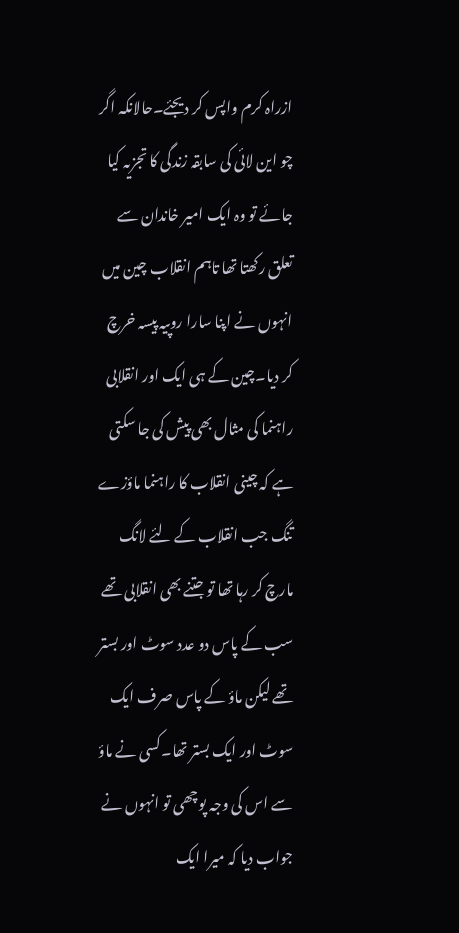ازراہ کرم واپس کر دیجئے۔حالانکہ اگر چو این لائی کی سابقہ زندگی کا تجزیہ کیا جائے تو وہ ایک امیر خاندان سے تعلق رکھتا تھا تاہم انقلاب چین میں انہوں نے اپنا سارا روپیہ پیسہ خرچ کر دیا۔چین کے ہی ایک اور انقلابی راہنما کی مثال بھی پیش کی جا سکتی ہے کہ چینی انقلاب کا راہنما ماؤزے تنگ جب انقلاب کے لئے لانگ مارچ کر رہا تھا تو جتنے بھی انقلابی تھے سب کے پاس دو عدد سوٹ اور بستر تھے لیکن ماؤ کے پاس صرف ایک سوٹ اور ایک بستر تھا۔کسی نے ماؤ سے اس کی وجہ پوچھی تو انہوں نے جواب دیا کہ میرا ایک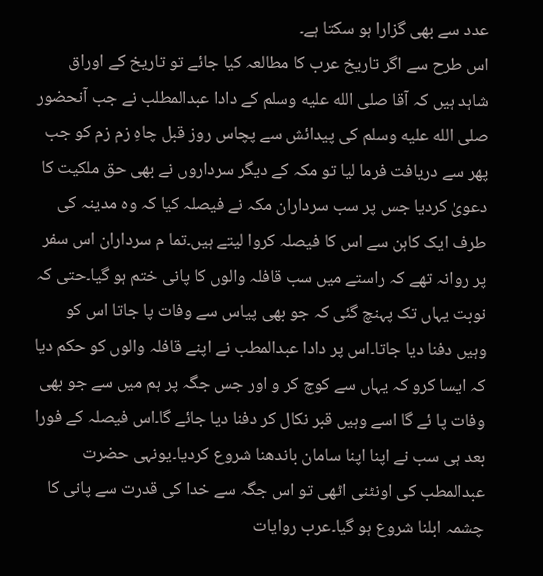عدد سے بھی گزارا ہو سکتا ہے۔
اس طرح سے اگر تاریخ عرب کا مطالعہ کیا جائے تو تاریخ کے اوراق شاہد ہیں کہ آقا صلى الله عليه وسلم کے دادا عبدالمطلب نے جب آنحضور صلى الله عليه وسلم کی پیدائش سے پچاس روز قبل چاہِ زم زم کو جب پھر سے دریافت فرما لیا تو مکہ کے دیگر سرداروں نے بھی حق ملکیت کا دعویٰ کردیا جس پر سب سرداران مکہ نے فیصلہ کیا کہ وہ مدینہ کی طرف ایک کاہن سے اس کا فیصلہ کروا لیتے ہیں۔تما م سرداران اس سفر پر روانہ تھے کہ راستے میں سب قافلہ والوں کا پانی ختم ہو گیا۔حتی کہ نوبت یہاں تک پہنچ گئی کہ جو بھی پیاس سے وفات پا جاتا اس کو وہیں دفنا دیا جاتا۔اس پر دادا عبدالمطب نے اپنے قافلہ والوں کو حکم دیا کہ ایسا کرو کہ یہاں سے کوچ کر و اور جس جگہ پر ہم میں سے جو بھی وفات پا ئے گا اسے وہیں قبر نکال کر دفنا دیا جائے گا۔اس فیصلہ کے فورا بعد ہی سب نے اپنا اپنا سامان باندھنا شروع کردیا۔یونہی حضرت عبدالمطب کی اونٹنی اٹھی تو اس جگہ سے خدا کی قدرت سے پانی کا چشمہ ابلنا شروع ہو گیا۔عرب روایات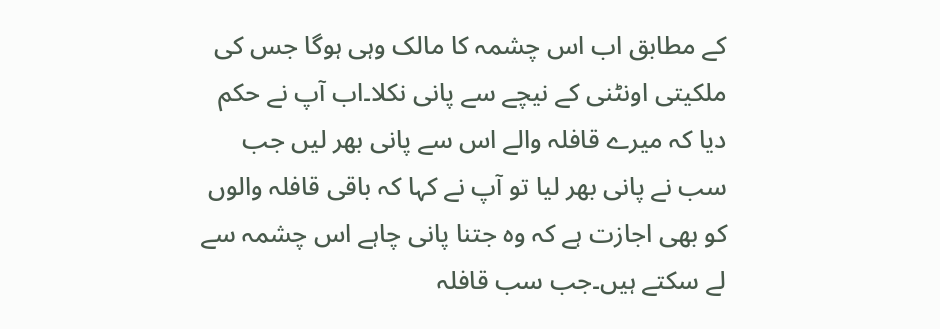کے مطابق اب اس چشمہ کا مالک وہی ہوگا جس کی ملکیتی اونٹنی کے نیچے سے پانی نکلا۔اب آپ نے حکم دیا کہ میرے قافلہ والے اس سے پانی بھر لیں جب سب نے پانی بھر لیا تو آپ نے کہا کہ باقی قافلہ والوں کو بھی اجازت ہے کہ وہ جتنا پانی چاہے اس چشمہ سے لے سکتے ہیں۔جب سب قافلہ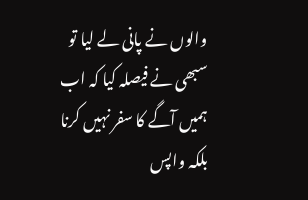والوں نے پانی لے لیا تو سبھی نے فیصلہ کیا کہ اب ہمیں آگے کا سفر نہیں کرنا بلکہ واپس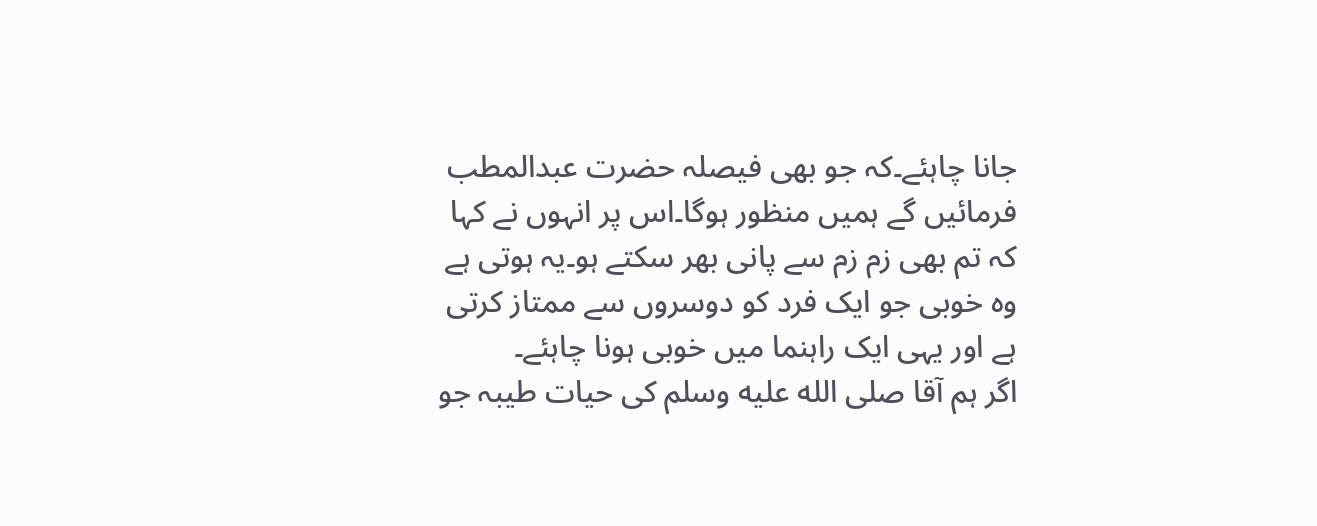جانا چاہئے۔کہ جو بھی فیصلہ حضرت عبدالمطب فرمائیں گے ہمیں منظور ہوگا۔اس پر انہوں نے کہا کہ تم بھی زم زم سے پانی بھر سکتے ہو۔یہ ہوتی ہے وہ خوبی جو ایک فرد کو دوسروں سے ممتاز کرتی ہے اور یہی ایک راہنما میں خوبی ہونا چاہئے۔
اگر ہم آقا صلى الله عليه وسلم کی حیات طیبہ جو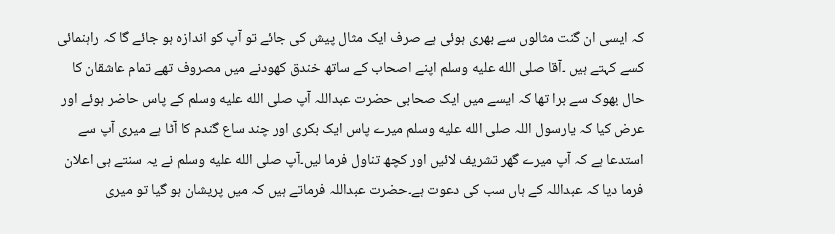کہ ایسی ان گنت مثالوں سے بھری ہوئی ہے صرف ایک مثال پیش کی جائے تو آپ کو اندازہ ہو جائے گا کہ راہنمائی کسے کہتے ہیں ۔آقا صلى الله عليه وسلم اپنے اصحاب کے ساتھ خندق کھودنے میں مصروف تھے تمام عاشقان کا حال بھوک سے برا تھا کہ ایسے میں ایک صحابی حضرت عبداللہ آپ صلى الله عليه وسلم کے پاس حاضر ہوئے اور عرض کیا کہ یارسول اللہ صلى الله عليه وسلم میرے پاس ایک بکری اور چند ساع گندم کا آٹا ہے میری آپ سے استدعا ہے کہ آپ میرے گھر تشریف لائیں اور کچھ تناول فرما لیں۔آپ صلى الله عليه وسلم نے یہ سنتے ہی اعلان فرما دیا کہ عبداللہ کے ہاں سب کی دعوت ہے۔حضرت عبداللہ فرماتے ہیں کہ میں پریشان ہو گیا تو میری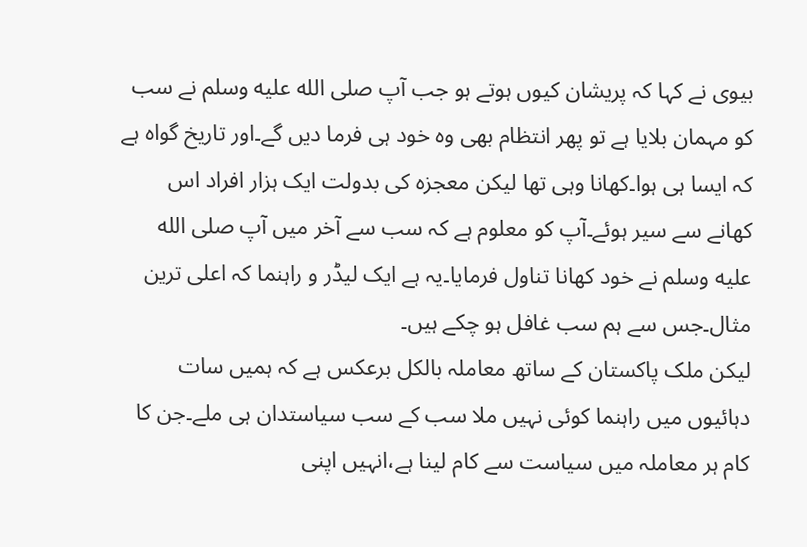بیوی نے کہا کہ پریشان کیوں ہوتے ہو جب آپ صلى الله عليه وسلم نے سب کو مہمان بلایا ہے تو پھر انتظام بھی وہ خود ہی فرما دیں گے۔اور تاریخ گواہ ہے کہ ایسا ہی ہوا۔کھانا وہی تھا لیکن معجزہ کی بدولت ایک ہزار افراد اس کھانے سے سیر ہوئے۔آپ کو معلوم ہے کہ سب سے آخر میں آپ صلى الله عليه وسلم نے خود کھانا تناول فرمایا۔یہ ہے ایک لیڈر و راہنما کہ اعلی ترین مثال۔جس سے ہم سب غافل ہو چکے ہیں۔
لیکن ملک پاکستان کے ساتھ معاملہ بالکل برعکس ہے کہ ہمیں سات دہائیوں میں راہنما کوئی نہیں ملا سب کے سب سیاستدان ہی ملے۔جن کا کام ہر معاملہ میں سیاست سے کام لینا ہے،انہیں اپنی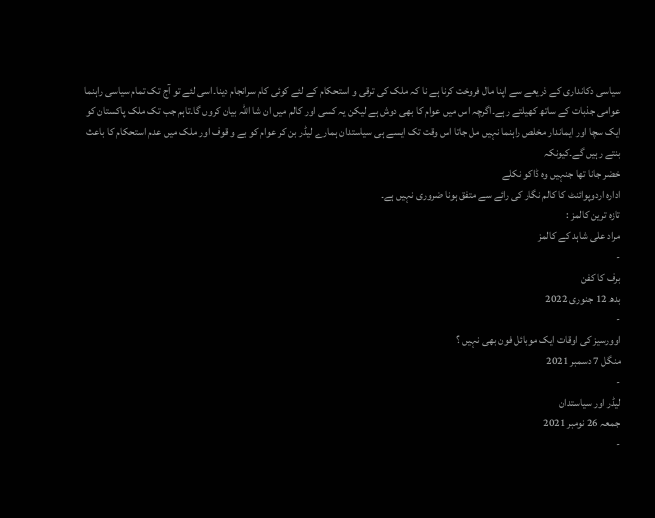سیاسی دکانداری کے ذریعے سے اپنا مال فروخت کرنا ہے نا کہ ملک کی ترقی و استحکام کے لئے کوئی کام سرانجام دینا۔اسی لئے تو آج تک تمام سیاسی راہنما عوامی جذبات کے ساتھ کھیلتے رہے۔اگرچہ اس میں عوام کا بھی دوش ہے لیکن یہ کسی اور کالم میں ان شا اللہ بیان کروں گا۔تاہم جب تک ملک پاکستان کو ایک سچا اور ایماندار مخلص راہنما نہیں مل جاتا اس وقت تک ایسے ہی سیاستدان ہمارے لیڈر بن کر عوام کو بے و قوف اور ملک میں عدم استحکام کا باعث بنتے رہیں گے۔کیونکہ
خضر جانا تھا جنہیں وہ ڈاکو نکلے
ادارہ اردوپوائنٹ کا کالم نگار کی رائے سے متفق ہونا ضروری نہیں ہے۔
تازہ ترین کالمز :
مراد علی شاہد کے کالمز
-
برف کا کفن
بدھ 12 جنوری 2022
-
اوورسیز کی اوقات ایک موبائل فون بھی نہیں ؟
منگل 7 دسمبر 2021
-
لیڈر اور سیاستدان
جمعہ 26 نومبر 2021
-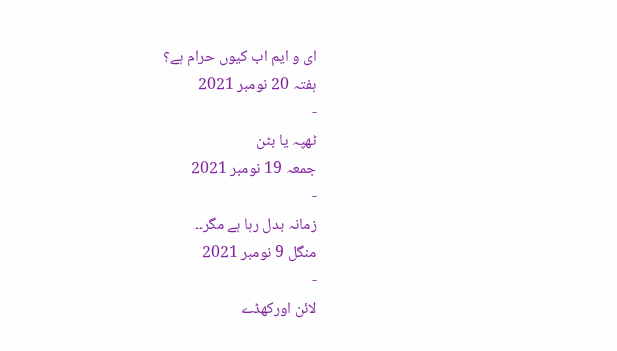ای و ایم اب کیوں حرام ہے؟
ہفتہ 20 نومبر 2021
-
ٹھپہ یا بٹن
جمعہ 19 نومبر 2021
-
زمانہ بدل رہا ہے مگر۔۔
منگل 9 نومبر 2021
-
لائن اورکھڈے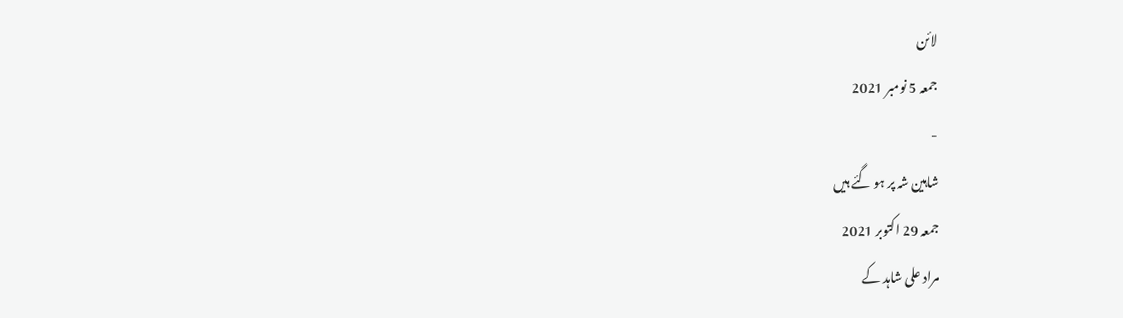لائن
جمعہ 5 نومبر 2021
-
شاہین شہ پر ہو گئے ہیں
جمعہ 29 اکتوبر 2021
مراد علی شاہد کے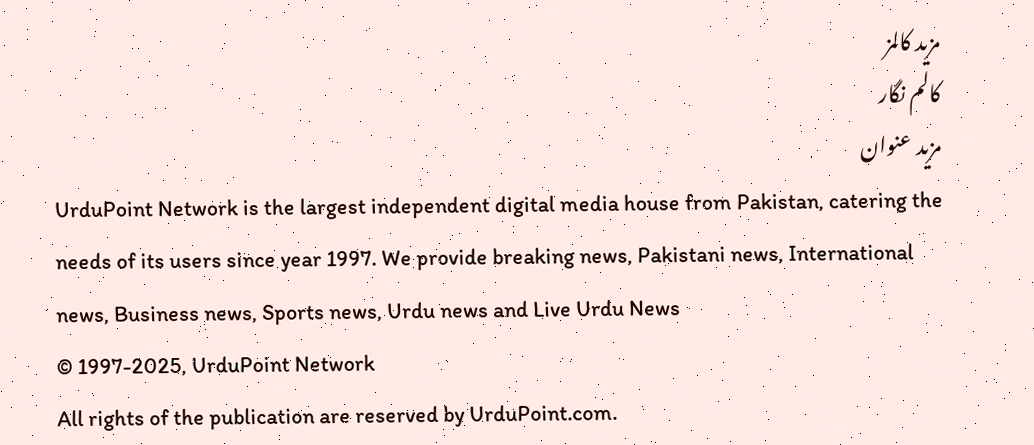مزید کالمز
کالم نگار
مزید عنوان
UrduPoint Network is the largest independent digital media house from Pakistan, catering the needs of its users since year 1997. We provide breaking news, Pakistani news, International news, Business news, Sports news, Urdu news and Live Urdu News
© 1997-2025, UrduPoint Network
All rights of the publication are reserved by UrduPoint.com.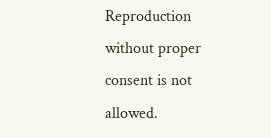Reproduction without proper consent is not allowed.